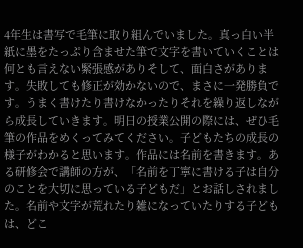4年生は書写で毛筆に取り組んでいました。真っ白い半紙に墨をたっぷり含ませた筆で文字を書いていくことは何とも言えない緊張感がありそして、面白さがあります。失敗しても修正が効かないので、まさに一発勝負です。うまく書けたり書けなかったりそれを繰り返しながら成長していきます。明日の授業公開の際には、ぜひ毛筆の作品をめくってみてください。子どもたちの成長の様子がわかると思います。作品には名前を書きます。ある研修会で講師の方が、「名前を丁寧に書ける子は自分のことを大切に思っている子どもだ」とお話しされました。名前や文字が荒れたり雑になっていたりする子どもは、どこ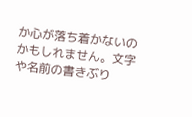か心が落ち着かないのかもしれません。文字や名前の書きぶり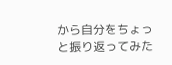から自分をちょっと振り返ってみた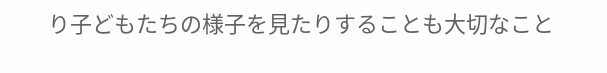り子どもたちの様子を見たりすることも大切なこと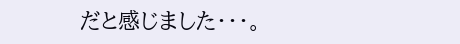だと感じました・・・。